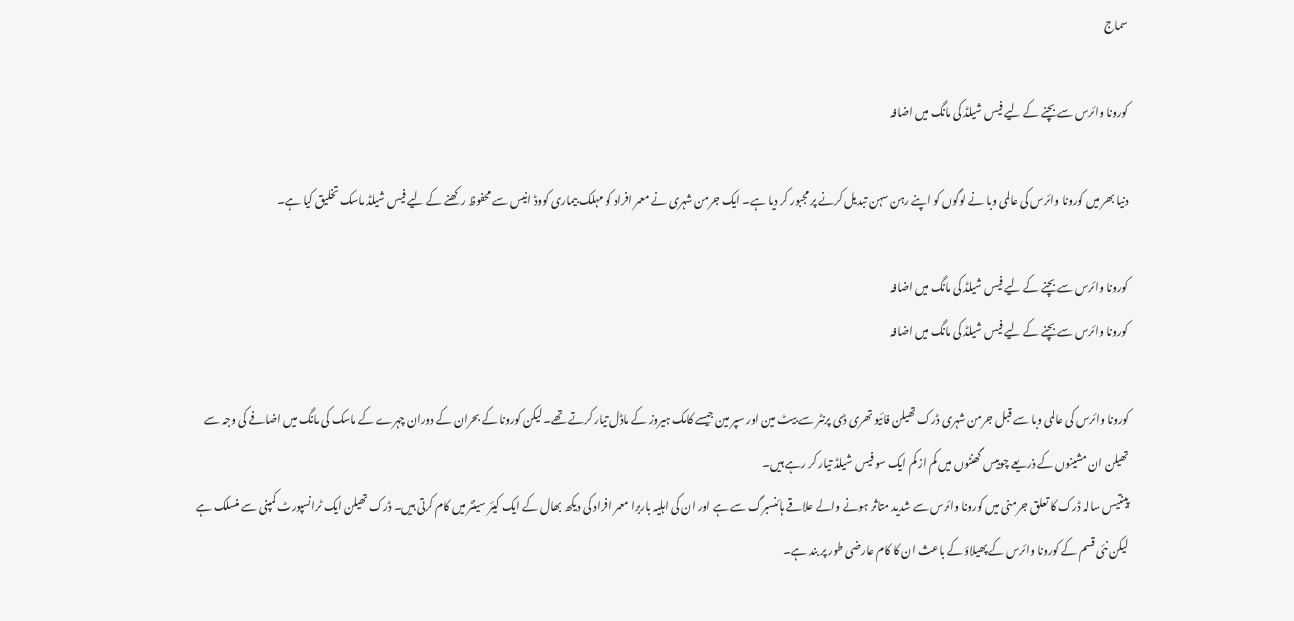سماج

کورونا وائرس سے بچنے کے لیے فیس شیلڈ کی مانگ میں اضافہ

دنیا بھر میں کورونا وائرس کی عالمی وبا نے لوگوں کو اپنے رہن سہن تبدیل کرنے پر مجبور کر دیا ہے۔ ایک جرمن شہری نے معمر افراد کو مہلک بیماری کووڈ انیس سے محفوظ رکھنے کے لیے فیس شیلڈ ماسک تخلیق کیا ہے۔

کورونا وائرس سے بچنے کے لیے فیس شیلڈ کی مانگ میں اضافہ
کورونا وائرس سے بچنے کے لیے فیس شیلڈ کی مانگ میں اضافہ

کورونا وائرس کی عالمی وبا سے قبل جرمن شہری ڈرک تھیلن فائیو تھری ڈی پرنٹر سے بیٹ مین اور سپر مین جیسے کامک ہیروز کے ماڈل تیار کرتے تھے۔ لیکن کورونا کے بحران کے دوران چہرے کے ماسک کی مانگ میں اضافے کی وجہ سے تھیلن ان مشینوں کے ذریعے چوبیس گھنٹوں میں کم از کم ایک سو فیس شیلڈ تیار کر رہے ہیں۔
پینتیس سالہ ڈرک کا تعلق جرمنی میں کورونا وائرس سے شدید متاثر ہونے والے علاقے ہائنسبرگ سے ہے اور ان کی اہلیہ باربرا معمر افراد کی دیکھ بھال کے ایک کیئر سینٹر میں کام کرتی ہیں۔ ڈرک تھیلن ایک ٹرانسپورٹ کمپنی سے منسلک ہے لیکن نئی قسم کے کورونا وائرس کے پھیلاؤ کے باعث ان کا کام عارضی طور پر بند ہے۔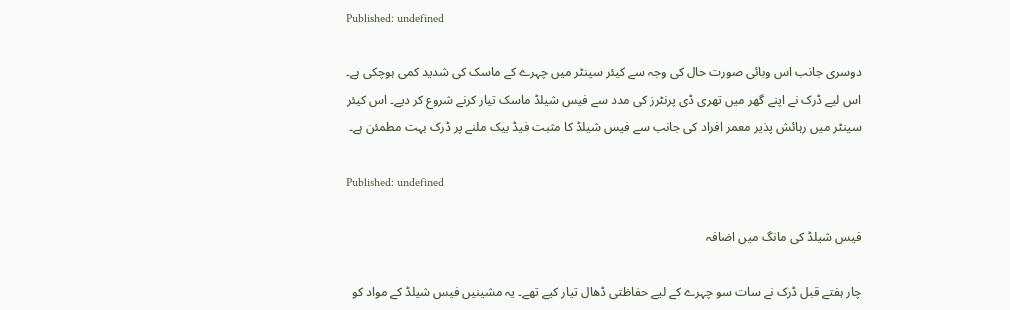Published: undefined

دوسری جانب اس وبائی صورت حال کی وجہ سے کیئر سینٹر میں چہرے کے ماسک کی شدید کمی ہوچکی ہے۔ اس لیے ڈرک نے اپنے گھر میں تھری ڈی پرنٹرز کی مدد سے فیس شیلڈ ماسک تیار کرنے شروع کر دیے۔ اس کیئر سینٹر میں رہائش پذیر معمر افراد کی جانب سے فیس شیلڈ کا مثبت فیڈ بیک ملنے پر ڈرک بہت مطمئن ہے۔

Published: undefined

فیس شیلڈ کی مانگ میں اضافہ

چار ہفتے قبل ڈرک نے سات سو چہرے کے لیے حفاظتی ڈھال تیار کیے تھے۔ یہ مشینیں فیس شیلڈ کے مواد کو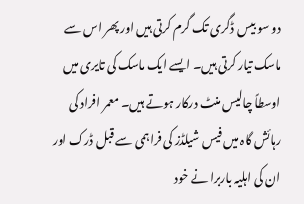دو سو بیس ڈگری تک گرم کرتی ہیں اور پھر اس سے ماسک تیار کرتی ہیں۔ ایسے ایک ماسک کی تایری میں اوسطاً چالیس منٹ درکار ہوتے ہیں۔ معمر افراد کی رہائش گاہ میں فیس شیلڈز کی فراہمی سے قبل ڈرک اور ان کی اہلیہ باربرا نے خود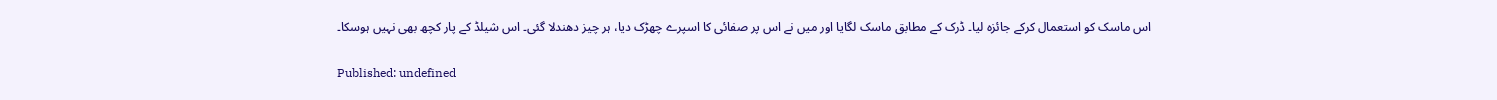اس ماسک کو استعمال کرکے جائزہ لیا۔ ڈرک کے مطابق ماسک لگایا اور میں نے اس پر صفائی کا اسپرے چھڑک دیا، ہر چیز دھندلا گئی۔ اس شیلڈ کے پار کچھ بھی نہیں ہوسکا۔

Published: undefined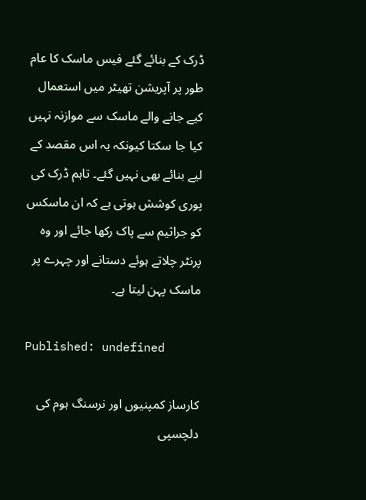ڈرک کے بنائے گئے فیس ماسک کا عام طور پر آپریشن تھیٹر میں استعمال کیے جانے والے ماسک سے موازنہ نہیں کیا جا سکتا کیونکہ یہ اس مقصد کے لیے بنائے بھی نہیں گئے۔ تاہم ڈرک کی پوری کوشش ہوتی ہے کہ ان ماسکس کو جراثیم سے پاک رکھا جائے اور وہ پرنٹر چلاتے ہوئے دستانے اور چہرے پر ماسک پہن لیتا ہے۔

Published: undefined

کارساز کمپنیوں اور نرسنگ ہوم کی دلچسپی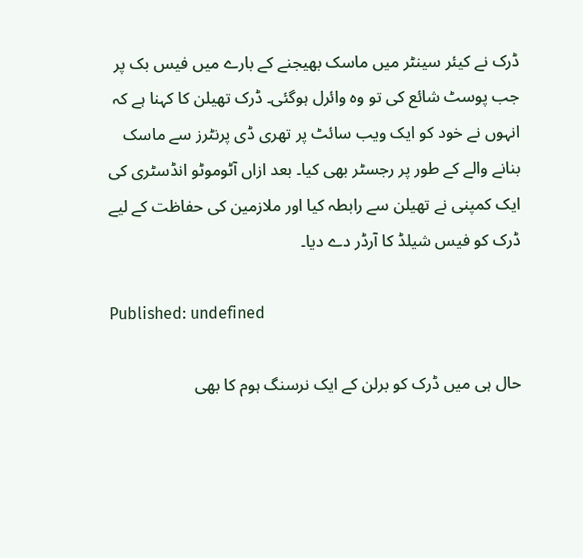ڈرک نے کیئر سینٹر میں ماسک بھیجنے کے بارے میں فیس بک پر جب پوسٹ شائع کی تو وہ وائرل ہوگئی۔ ڈرک تھیلن کا کہنا ہے کہ انہوں نے خود کو ایک ویب سائٹ پر تھری ڈی پرنٹرز سے ماسک بنانے والے کے طور پر رجسٹر بھی کیا۔ بعد ازاں آٹوموٹو انڈسٹری کی ایک کمپنی نے تھیلن سے رابطہ کیا اور ملازمین کی حفاظت کے لیے ڈرک کو فیس شیلڈ کا آرڈر دے دیا۔

Published: undefined

حال ہی میں ڈرک کو برلن کے ایک نرسنگ ہوم کا بھی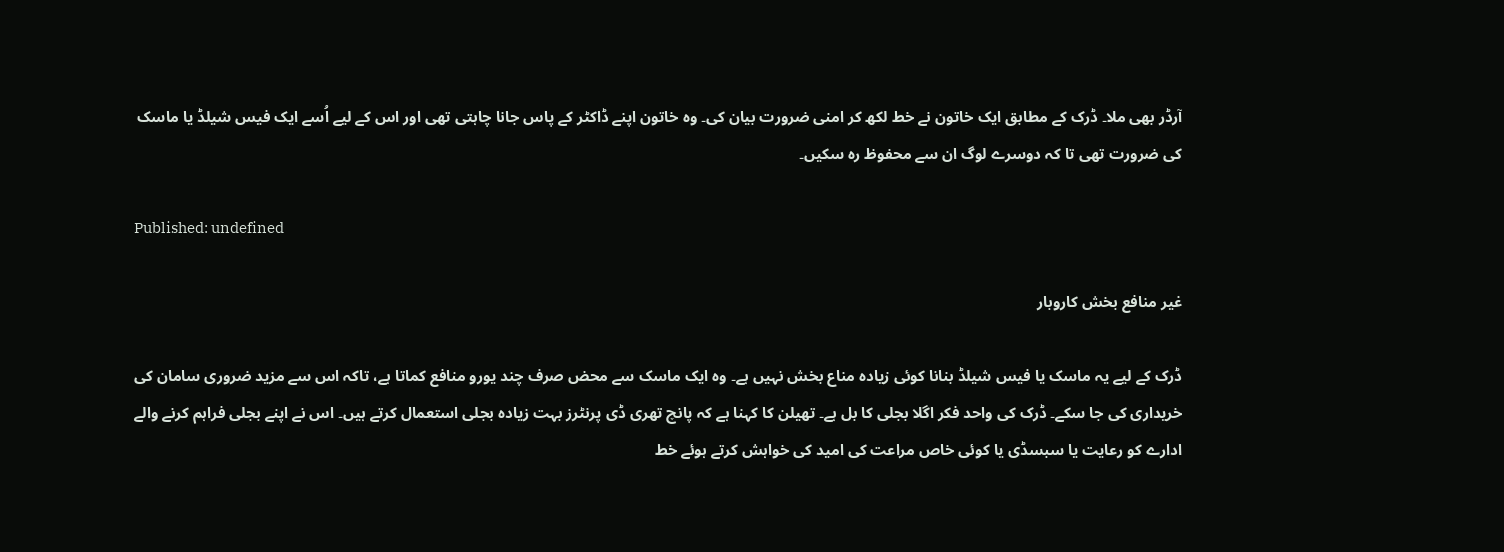آرڈر بھی ملا۔ ڈرک کے مطابق ایک خاتون نے خط لکھ کر امنی ضرورت بیان کی۔ وہ خاتون اپنے ڈاکٹر کے پاس جانا چاہتی تھی اور اس کے لیے اُسے ایک فیس شیلڈ یا ماسک کی ضرورت تھی تا کہ دوسرے لوگ ان سے محفوظ رہ سکیں۔

Published: undefined

غیر منافع بخش کاروبار

ڈرک کے لیے یہ ماسک یا فیس شیلڈ بنانا کوئی زیادہ مناع بخش نہیں ہے۔ وہ ایک ماسک سے محض صرف چند یورو منافع کماتا ہے، تاکہ اس سے مزید ضروری سامان کی خریداری کی جا سکے۔ ڈرک کی واحد فکر اگلا بجلی کا بل ہے۔ تھیلن کا کہنا ہے کہ پانچ تھری ڈی پرنٹرز بہت زیادہ بجلی استعمال کرتے ہیں۔ اس نے اپنے بجلی فراہم کرنے والے ادارے کو رعایت یا سبسڈی یا کوئی خاص مراعت کی امید کی خواہش کرتے ہوئے خط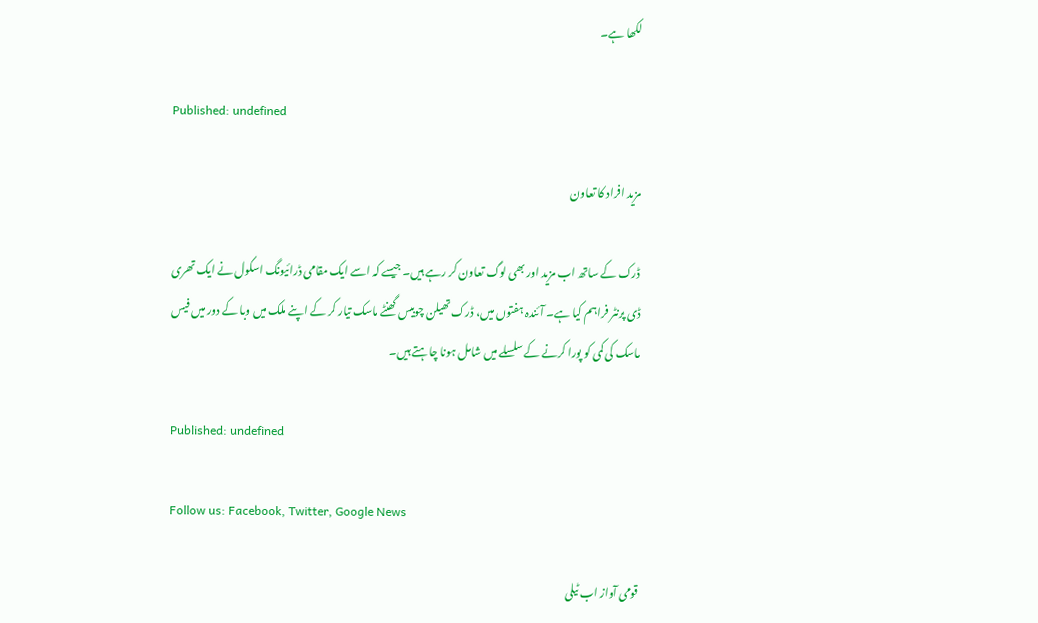لکھا ہے۔

Published: undefined

مزید افراد کا تعاون

ڈرک کے ساتھ اب مزید اور بھی لوگ تعاون کر رہے ہیں۔ جیسے کہ اسے ایک مقامی ڈرائیونگ اسکول نے ایک تھری ڈی پرنٹر فراہم کیا ہے۔ آئندہ ہفتوں میں، ڈرک تھیلن چوبیس گھنٹے ماسک تیار کر کے اپنے ملک میں وبا کے دور میں فیس ماسک کی کمی کو پورا کرنے کے سلسلے میں شامل ہونا چاہتے ہیں۔

Published: undefined

Follow us: Facebook, Twitter, Google News

قومی آواز اب ٹیلی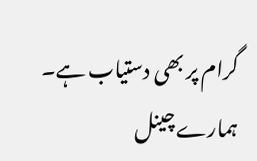گرام پر بھی دستیاب ہے۔ ہمارے چینل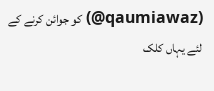(qaumiawaz@) کو جوائن کرنے کے لئے یہاں کلک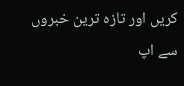کریں اور تازہ ترین خبروں سے اپ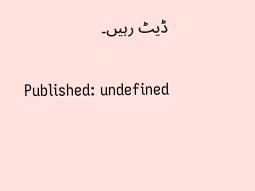ڈیٹ رہیں۔

Published: undefined